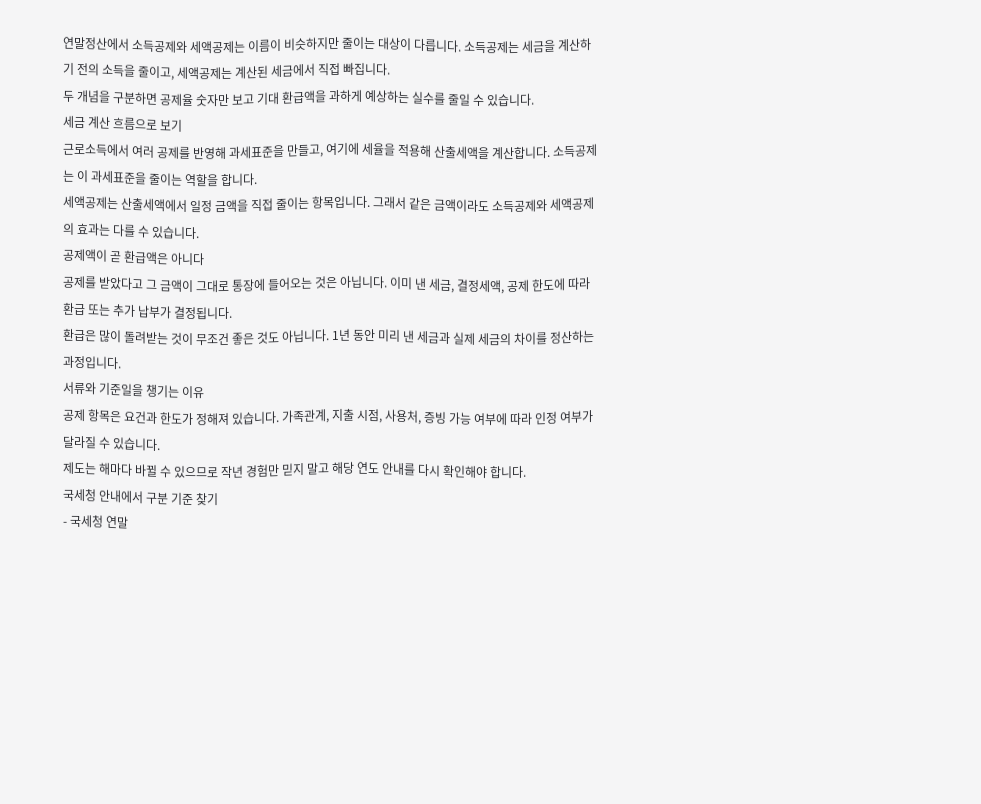연말정산에서 소득공제와 세액공제는 이름이 비슷하지만 줄이는 대상이 다릅니다. 소득공제는 세금을 계산하기 전의 소득을 줄이고, 세액공제는 계산된 세금에서 직접 빠집니다.
두 개념을 구분하면 공제율 숫자만 보고 기대 환급액을 과하게 예상하는 실수를 줄일 수 있습니다.
세금 계산 흐름으로 보기
근로소득에서 여러 공제를 반영해 과세표준을 만들고, 여기에 세율을 적용해 산출세액을 계산합니다. 소득공제는 이 과세표준을 줄이는 역할을 합니다.
세액공제는 산출세액에서 일정 금액을 직접 줄이는 항목입니다. 그래서 같은 금액이라도 소득공제와 세액공제의 효과는 다를 수 있습니다.
공제액이 곧 환급액은 아니다
공제를 받았다고 그 금액이 그대로 통장에 들어오는 것은 아닙니다. 이미 낸 세금, 결정세액, 공제 한도에 따라 환급 또는 추가 납부가 결정됩니다.
환급은 많이 돌려받는 것이 무조건 좋은 것도 아닙니다. 1년 동안 미리 낸 세금과 실제 세금의 차이를 정산하는 과정입니다.
서류와 기준일을 챙기는 이유
공제 항목은 요건과 한도가 정해져 있습니다. 가족관계, 지출 시점, 사용처, 증빙 가능 여부에 따라 인정 여부가 달라질 수 있습니다.
제도는 해마다 바뀔 수 있으므로 작년 경험만 믿지 말고 해당 연도 안내를 다시 확인해야 합니다.
국세청 안내에서 구분 기준 찾기
- 국세청 연말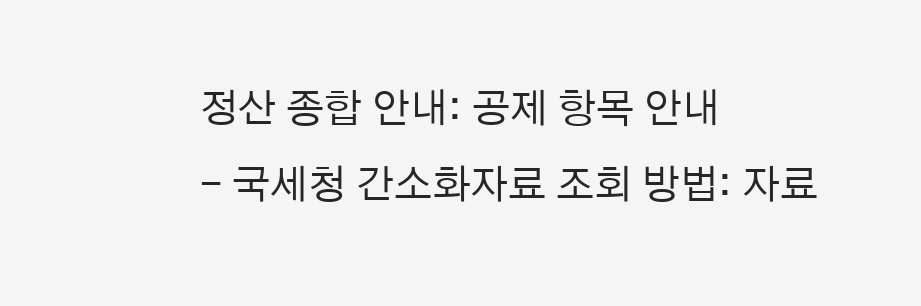정산 종합 안내: 공제 항목 안내
- 국세청 간소화자료 조회 방법: 자료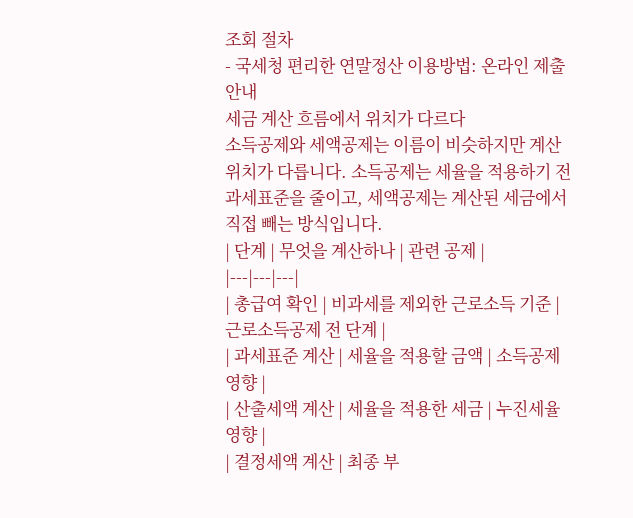조회 절차
- 국세청 편리한 연말정산 이용방법: 온라인 제출 안내
세금 계산 흐름에서 위치가 다르다
소득공제와 세액공제는 이름이 비슷하지만 계산 위치가 다릅니다. 소득공제는 세율을 적용하기 전 과세표준을 줄이고, 세액공제는 계산된 세금에서 직접 빼는 방식입니다.
| 단계 | 무엇을 계산하나 | 관련 공제 |
|---|---|---|
| 총급여 확인 | 비과세를 제외한 근로소득 기준 | 근로소득공제 전 단계 |
| 과세표준 계산 | 세율을 적용할 금액 | 소득공제 영향 |
| 산출세액 계산 | 세율을 적용한 세금 | 누진세율 영향 |
| 결정세액 계산 | 최종 부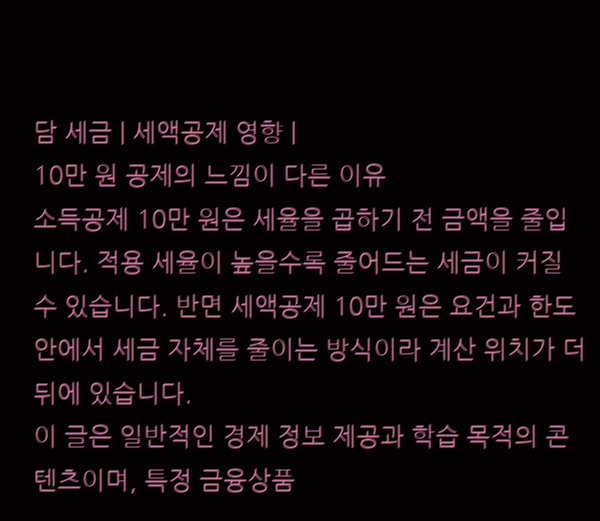담 세금 | 세액공제 영향 |
10만 원 공제의 느낌이 다른 이유
소득공제 10만 원은 세율을 곱하기 전 금액을 줄입니다. 적용 세율이 높을수록 줄어드는 세금이 커질 수 있습니다. 반면 세액공제 10만 원은 요건과 한도 안에서 세금 자체를 줄이는 방식이라 계산 위치가 더 뒤에 있습니다.
이 글은 일반적인 경제 정보 제공과 학습 목적의 콘텐츠이며, 특정 금융상품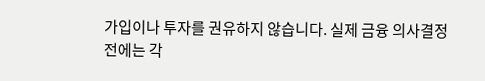가입이나 투자를 권유하지 않습니다. 실제 금융 의사결정 전에는 각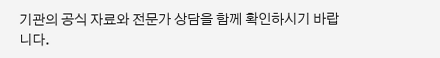기관의 공식 자료와 전문가 상담을 함께 확인하시기 바랍니다.